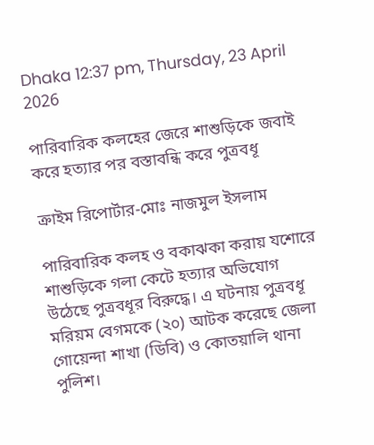Dhaka 12:37 pm, Thursday, 23 April 2026

পারিবারিক কলহের জেরে শাশুড়িকে জবাই করে হত্যার পর বস্তাবন্ধি করে পুত্রবধূ

ক্রাইম রিপোর্টার-মোঃ নাজমুল ইসলাম

পারিবারিক কলহ ও বকাঝকা করায় যশোরে শাশুড়িকে গলা কেটে হত্যার অভিযোগ উঠেছে পুত্রবধূর বিরুদ্ধে। এ ঘটনায় পুত্রবধূ মরিয়ম বেগমকে (২০) আটক করেছে জেলা গোয়েন্দা শাখা (ডিবি) ও কোতয়ালি থানা পুলিশ।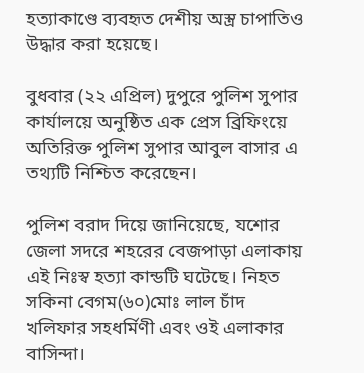হত্যাকাণ্ডে ব্যবহৃত দেশীয় অস্ত্র চাপাতিও উদ্ধার করা হয়েছে।

বুধবার (২২ এপ্রিল) দুপুরে পুলিশ সুপার কার্যালয়ে অনুষ্ঠিত এক প্রেস ব্রিফিংয়ে অতিরিক্ত পুলিশ সুপার আবুল বাসার এ তথ্যটি নিশ্চিত করেছেন।

পুলিশ বরাদ দিয়ে জানিয়েছে, যশোর জেলা সদরে শহরের বেজপাড়া এলাকায় এই নিঃস্ব হত্যা কান্ডটি ঘটেছে। নিহত সকিনা বেগম(৬০)মোঃ লাল চাঁদ খলিফার সহধর্মিণী এবং ওই এলাকার বাসিন্দা।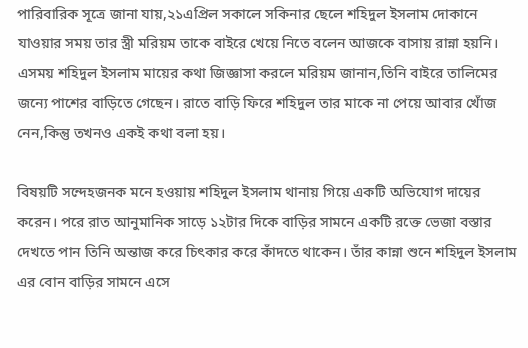পারিবারিক সূত্রে জানা যায়,২১এপ্রিল সকালে সকিনার ছেলে শহিদুল ইসলাম দোকানে যাওয়ার সময় তার স্ত্রী মরিয়ম তাকে বাইরে খেয়ে নিতে বলেন আজকে বাসায় রান্না হয়নি। এসময় শহিদুল ইসলাম মায়ের কথা জিজ্ঞাসা করলে মরিয়ম জানান,তিনি বাইরে তালিমের জন্যে পাশের বাড়িতে গেছেন। রাতে বাড়ি ফিরে শহিদুল তার মাকে না পেয়ে আবার খোঁজ নেন,কিন্তু তখনও একই কথা বলা হয়।

বিষয়টি সন্দেহজনক মনে হওয়ায় শহিদুল ইসলাম থানায় গিয়ে একটি অভিযোগ দায়ের করেন। পরে রাত আনুমানিক সাড়ে ১২টার দিকে বাড়ির সামনে একটি রক্তে ভেজা বস্তার দেখতে পান তিনি অন্তাজ করে চিৎকার করে কাঁদতে থাকেন। তাঁর কান্না শুনে শহিদুল ইসলাম এর বোন বাড়ির সামনে এসে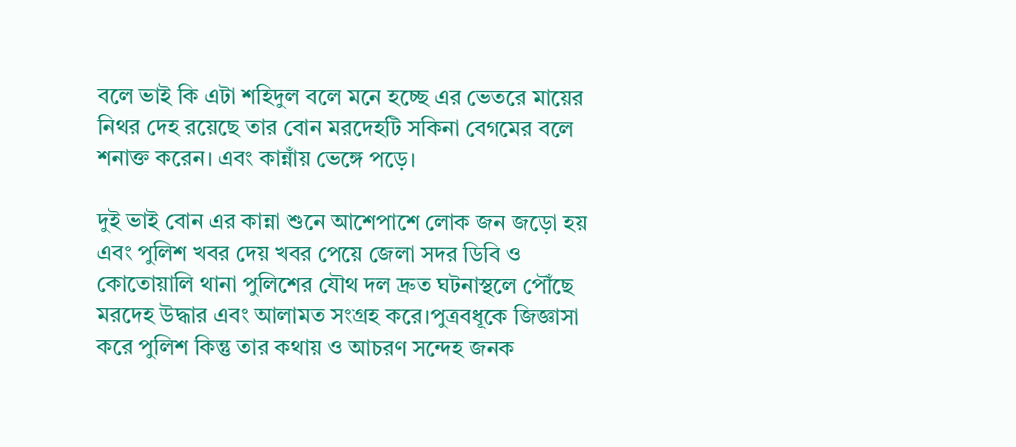বলে ভাই কি এটা শহিদুল বলে মনে হচ্ছে এর ভেতরে মায়ের নিথর দেহ রয়েছে তার বোন মরদেহটি সকিনা বেগমের বলে শনাক্ত করেন। এবং কান্নাঁয় ভেঙ্গে পড়ে।

দুই ভাই বোন এর কান্না শুনে আশেপাশে লোক জন জড়ো হয় এবং পুলিশ খবর দেয় খবর পেয়ে জেলা সদর ডিবি ও কোতোয়ালি থানা পুলিশের যৌথ দল দ্রুত ঘটনাস্থলে পৌঁছে মরদেহ উদ্ধার এবং আলামত সংগ্রহ করে।পুত্রবধূকে জিজ্ঞাসা করে পুলিশ কিন্তু তার কথায় ও আচরণ সন্দেহ জনক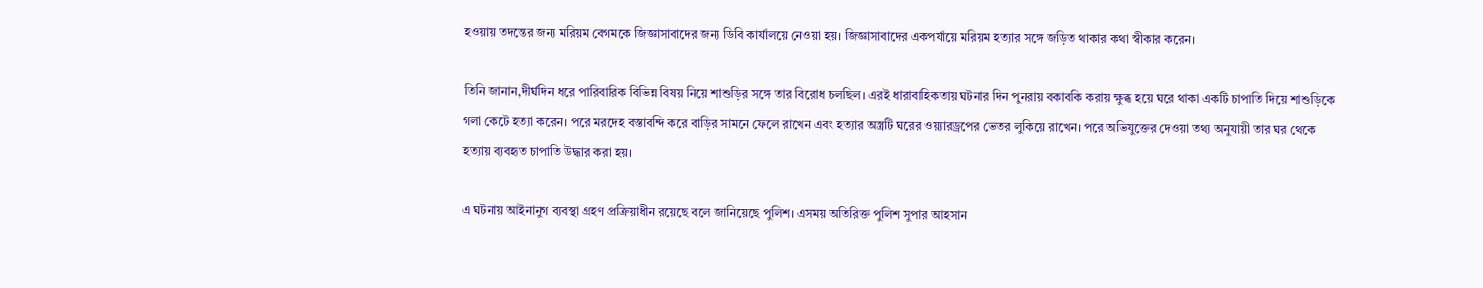হওয়ায় তদন্তের জন্য মরিয়ম বেগমকে জিজ্ঞাসাবাদের জন্য ডিবি কার্যালয়ে নেওয়া হয়। জিজ্ঞাসাবাদের একপর্যায়ে মরিয়ম হত্যার সঙ্গে জড়িত থাকার কথা স্বীকার করেন।

তিনি জানান,দীর্ঘদিন ধরে পারিবারিক বিভিন্ন বিষয় নিয়ে শাশুড়ির সঙ্গে তার বিরোধ চলছিল। এরই ধারাবাহিকতায় ঘটনার দিন পুনরায় বকাবকি করায় ক্ষুব্ধ হয়ে ঘরে থাকা একটি চাপাতি দিয়ে শাশুড়িকে গলা কেটে হত্যা করেন। পরে মরদেহ বস্তাবন্দি করে বাড়ির সামনে ফেলে রাখেন এবং হত্যার অস্ত্রটি ঘরের ওয়্যারড্রপের ভেতর লুকিয়ে রাখেন। পরে অভিযুক্তের দেওয়া তথ্য অনুযায়ী তার ঘর থেকে হত্যায় ব্যবহৃত চাপাতি উদ্ধার করা হয়।

এ ঘটনায় আইনানুগ ব্যবস্থা গ্রহণ প্রক্রিয়াধীন রয়েছে বলে জানিয়েছে পুলিশ। এসময় অতিরিক্ত পুলিশ সুপার আহসান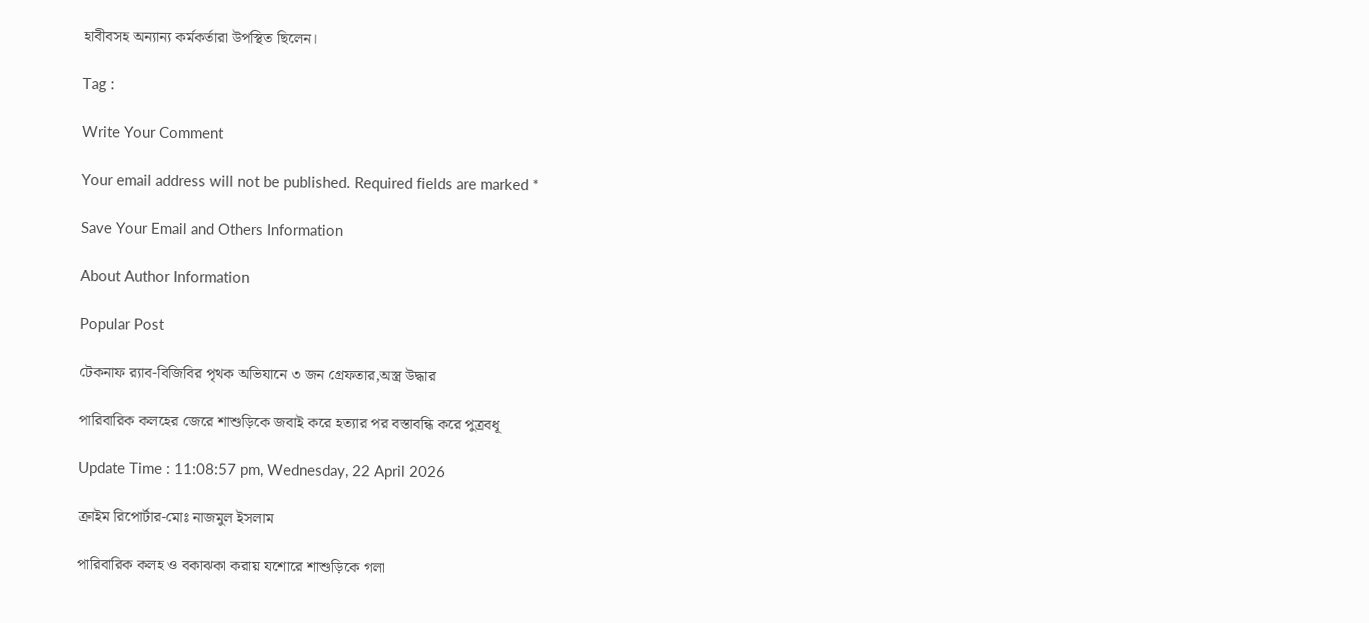হাবীবসহ অন্যান্য কর্মকর্তারা উপস্থিত ছিলেন।

Tag :

Write Your Comment

Your email address will not be published. Required fields are marked *

Save Your Email and Others Information

About Author Information

Popular Post

টেকনাফ র‍্যাব-বিজিবির পৃথক অভিযানে ৩ জন গ্রেফতার,অস্ত্র উদ্ধার

পারিবারিক কলহের জেরে শাশুড়িকে জবাই করে হত্যার পর বস্তাবন্ধি করে পুত্রবধূ

Update Time : 11:08:57 pm, Wednesday, 22 April 2026

ক্রাইম রিপোর্টার-মোঃ নাজমুল ইসলাম

পারিবারিক কলহ ও বকাঝকা করায় যশোরে শাশুড়িকে গলা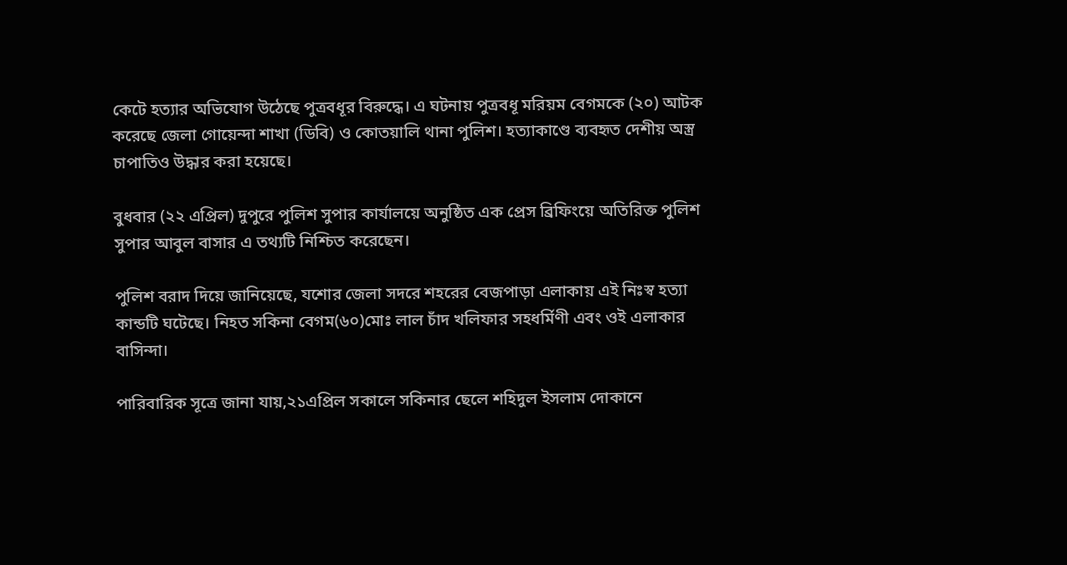কেটে হত্যার অভিযোগ উঠেছে পুত্রবধূর বিরুদ্ধে। এ ঘটনায় পুত্রবধূ মরিয়ম বেগমকে (২০) আটক করেছে জেলা গোয়েন্দা শাখা (ডিবি) ও কোতয়ালি থানা পুলিশ। হত্যাকাণ্ডে ব্যবহৃত দেশীয় অস্ত্র চাপাতিও উদ্ধার করা হয়েছে।

বুধবার (২২ এপ্রিল) দুপুরে পুলিশ সুপার কার্যালয়ে অনুষ্ঠিত এক প্রেস ব্রিফিংয়ে অতিরিক্ত পুলিশ সুপার আবুল বাসার এ তথ্যটি নিশ্চিত করেছেন।

পুলিশ বরাদ দিয়ে জানিয়েছে, যশোর জেলা সদরে শহরের বেজপাড়া এলাকায় এই নিঃস্ব হত্যা কান্ডটি ঘটেছে। নিহত সকিনা বেগম(৬০)মোঃ লাল চাঁদ খলিফার সহধর্মিণী এবং ওই এলাকার বাসিন্দা।

পারিবারিক সূত্রে জানা যায়,২১এপ্রিল সকালে সকিনার ছেলে শহিদুল ইসলাম দোকানে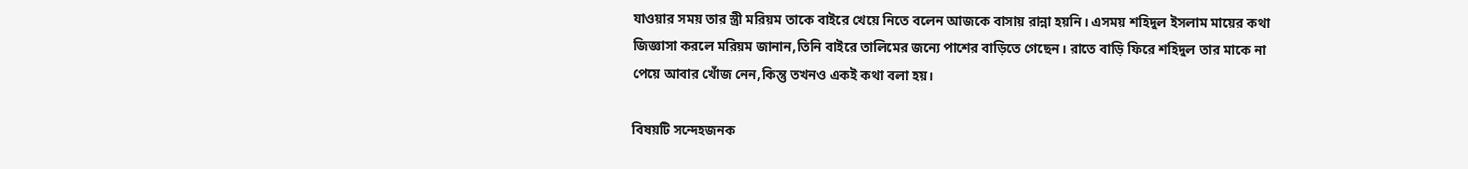যাওয়ার সময় তার স্ত্রী মরিয়ম তাকে বাইরে খেয়ে নিতে বলেন আজকে বাসায় রান্না হয়নি। এসময় শহিদুল ইসলাম মায়ের কথা জিজ্ঞাসা করলে মরিয়ম জানান,তিনি বাইরে তালিমের জন্যে পাশের বাড়িতে গেছেন। রাতে বাড়ি ফিরে শহিদুল তার মাকে না পেয়ে আবার খোঁজ নেন,কিন্তু তখনও একই কথা বলা হয়।

বিষয়টি সন্দেহজনক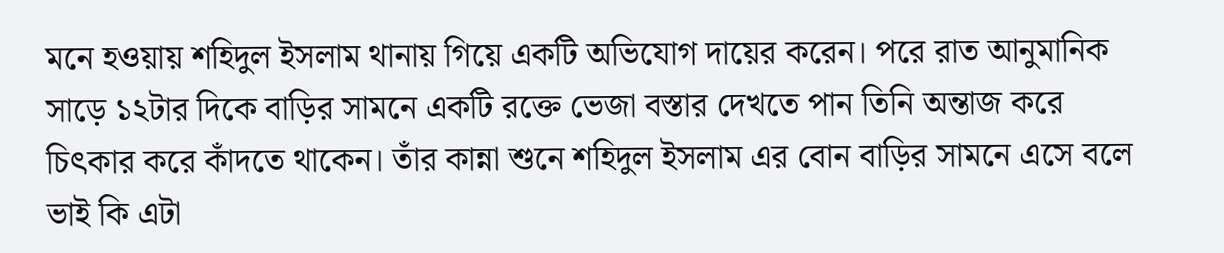মনে হওয়ায় শহিদুল ইসলাম থানায় গিয়ে একটি অভিযোগ দায়ের করেন। পরে রাত আনুমানিক সাড়ে ১২টার দিকে বাড়ির সামনে একটি রক্তে ভেজা বস্তার দেখতে পান তিনি অন্তাজ করে চিৎকার করে কাঁদতে থাকেন। তাঁর কান্না শুনে শহিদুল ইসলাম এর বোন বাড়ির সামনে এসে বলে ভাই কি এটা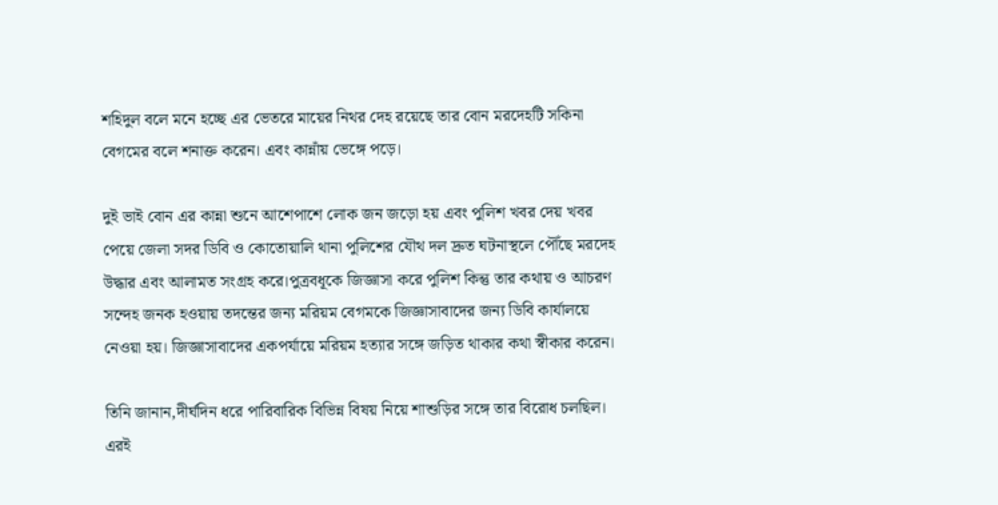শহিদুল বলে মনে হচ্ছে এর ভেতরে মায়ের নিথর দেহ রয়েছে তার বোন মরদেহটি সকিনা বেগমের বলে শনাক্ত করেন। এবং কান্নাঁয় ভেঙ্গে পড়ে।

দুই ভাই বোন এর কান্না শুনে আশেপাশে লোক জন জড়ো হয় এবং পুলিশ খবর দেয় খবর পেয়ে জেলা সদর ডিবি ও কোতোয়ালি থানা পুলিশের যৌথ দল দ্রুত ঘটনাস্থলে পৌঁছে মরদেহ উদ্ধার এবং আলামত সংগ্রহ করে।পুত্রবধূকে জিজ্ঞাসা করে পুলিশ কিন্তু তার কথায় ও আচরণ সন্দেহ জনক হওয়ায় তদন্তের জন্য মরিয়ম বেগমকে জিজ্ঞাসাবাদের জন্য ডিবি কার্যালয়ে নেওয়া হয়। জিজ্ঞাসাবাদের একপর্যায়ে মরিয়ম হত্যার সঙ্গে জড়িত থাকার কথা স্বীকার করেন।

তিনি জানান,দীর্ঘদিন ধরে পারিবারিক বিভিন্ন বিষয় নিয়ে শাশুড়ির সঙ্গে তার বিরোধ চলছিল। এরই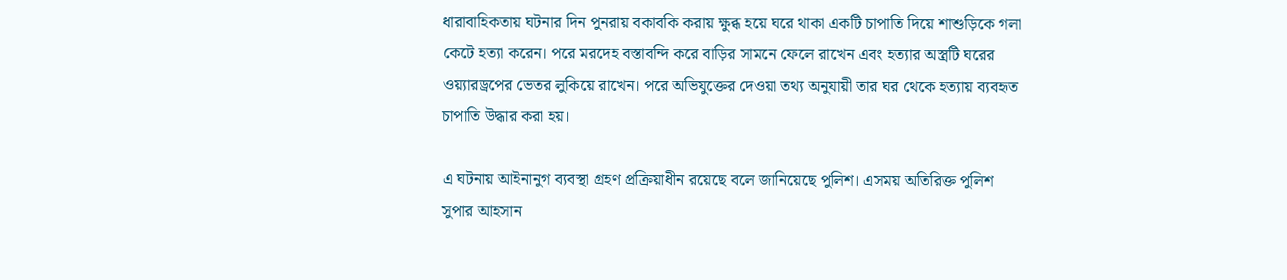ধারাবাহিকতায় ঘটনার দিন পুনরায় বকাবকি করায় ক্ষুব্ধ হয়ে ঘরে থাকা একটি চাপাতি দিয়ে শাশুড়িকে গলা কেটে হত্যা করেন। পরে মরদেহ বস্তাবন্দি করে বাড়ির সামনে ফেলে রাখেন এবং হত্যার অস্ত্রটি ঘরের ওয়্যারড্রপের ভেতর লুকিয়ে রাখেন। পরে অভিযুক্তের দেওয়া তথ্য অনুযায়ী তার ঘর থেকে হত্যায় ব্যবহৃত চাপাতি উদ্ধার করা হয়।

এ ঘটনায় আইনানুগ ব্যবস্থা গ্রহণ প্রক্রিয়াধীন রয়েছে বলে জানিয়েছে পুলিশ। এসময় অতিরিক্ত পুলিশ সুপার আহসান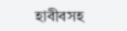হাবীবসহ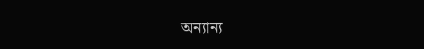অন্যান্য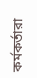কর্মকর্তারা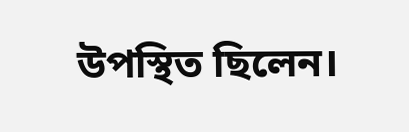উপস্থিত ছিলেন।